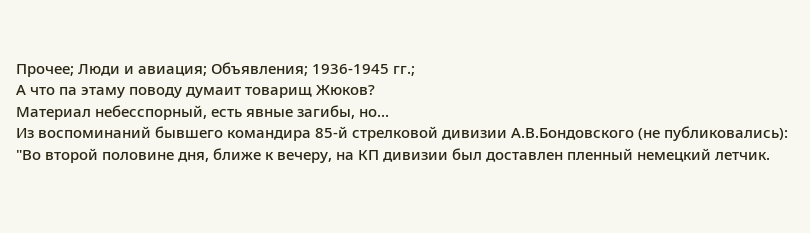Прочее; Люди и авиация; Объявления; 1936-1945 гг.;
А что па этаму поводу думаит товарищ Жюков?
Материал небесспорный, есть явные загибы, но...
Из воспоминаний бывшего командира 85-й стрелковой дивизии А.В.Бондовского (не публиковались):
"Во второй половине дня, ближе к вечеру, на КП дивизии был доставлен пленный немецкий летчик.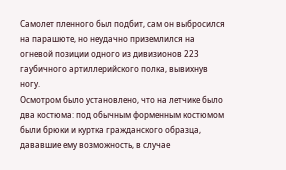Самолет пленного был подбит, сам он выбросился на парашюте, но неудачно приземлился на огневой позиции одного из дивизионов 223 гаубичного артиллерийского полка, вывихнув ногу.
Осмотром было установлено, что на летчике было два костюма: под обычным форменным костюмом были брюки и куртка гражданского образца, дававшие ему возможность, в случае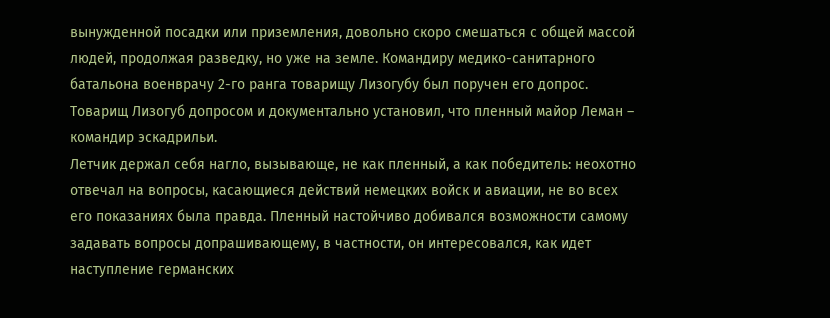вынужденной посадки или приземления, довольно скоро смешаться с общей массой людей, продолжая разведку, но уже на земле. Командиру медико-санитарного батальона военврачу 2-го ранга товарищу Лизогубу был поручен его допрос. Товарищ Лизогуб допросом и документально установил, что пленный майор Леман – командир эскадрильи.
Летчик держал себя нагло, вызывающе, не как пленный, а как победитель: неохотно отвечал на вопросы, касающиеся действий немецких войск и авиации, не во всех его показаниях была правда. Пленный настойчиво добивался возможности самому задавать вопросы допрашивающему, в частности, он интересовался, как идет наступление германских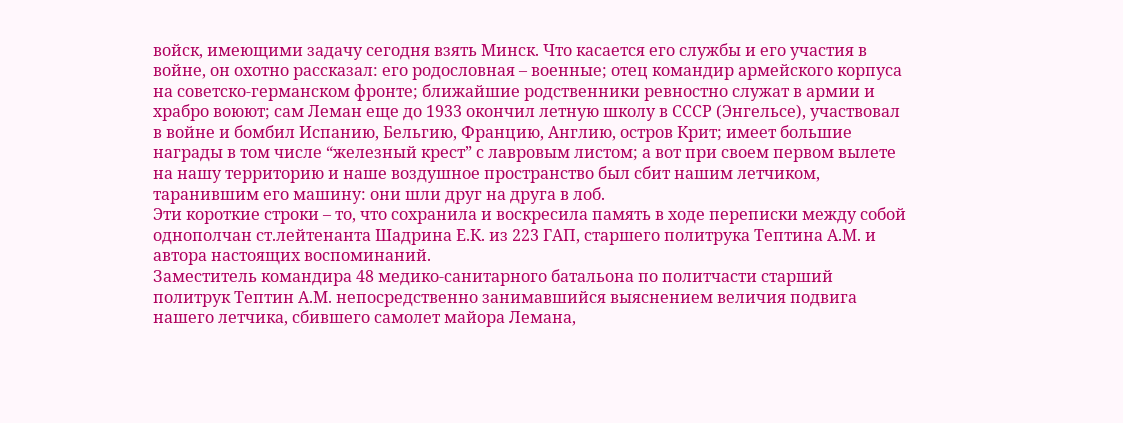войск, имеющими задачу сегодня взять Минск. Что касается его службы и его участия в войне, он охотно рассказал: его родословная – военные; отец командир армейского корпуса на советско-германском фронте; ближайшие родственники ревностно служат в армии и храбро воюют; сам Леман еще до 1933 окончил летную школу в СССР (Энгельсе), участвовал в войне и бомбил Испанию, Бельгию, Францию, Англию, остров Крит; имеет большие награды в том числе “железный крест” с лавровым листом; а вот при своем первом вылете на нашу территорию и наше воздушное пространство был сбит нашим летчиком, таранившим его машину: они шли друг на друга в лоб.
Эти короткие строки – то, что сохранила и воскресила память в ходе переписки между собой однополчан ст.лейтенанта Шадрина Е.К. из 223 ГАП, старшего политрука Тептина А.М. и автора настоящих воспоминаний.
Заместитель командира 48 медико-санитарного батальона по политчасти старший политрук Тептин А.М. непосредственно занимавшийся выяснением величия подвига нашего летчика, сбившего самолет майора Лемана,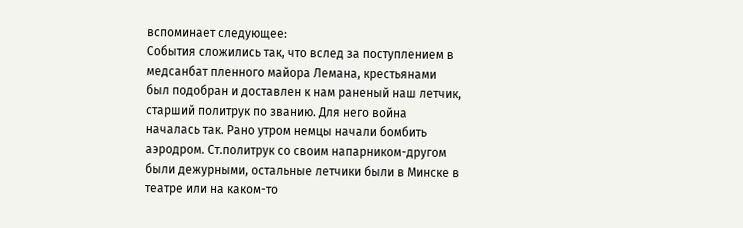вспоминает следующее:
События сложились так, что вслед за поступлением в медсанбат пленного майора Лемана, крестьянами был подобран и доставлен к нам раненый наш летчик, старший политрук по званию. Для него война началась так. Рано утром немцы начали бомбить аэродром. Ст.политрук со своим напарником-другом были дежурными, остальные летчики были в Минске в театре или на каком-то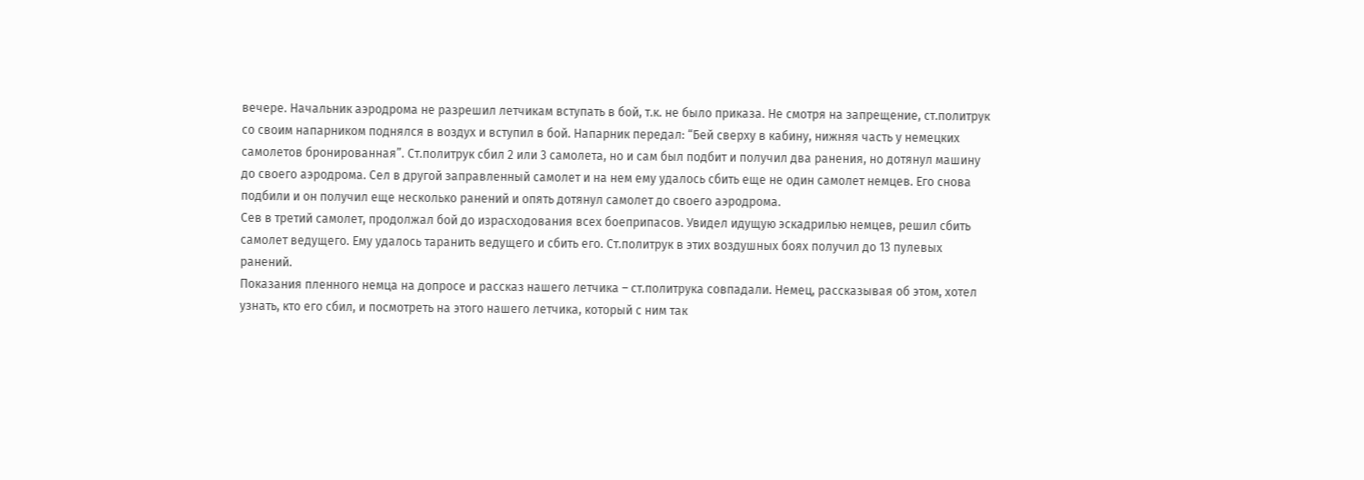вечере. Начальник аэродрома не разрешил летчикам вступать в бой, т.к. не было приказа. Не смотря на запрещение, ст.политрук со своим напарником поднялся в воздух и вступил в бой. Напарник передал: “Бей сверху в кабину, нижняя часть у немецких самолетов бронированная”. Ст.политрук сбил 2 или 3 самолета, но и сам был подбит и получил два ранения, но дотянул машину до своего аэродрома. Сел в другой заправленный самолет и на нем ему удалось сбить еще не один самолет немцев. Его снова подбили и он получил еще несколько ранений и опять дотянул самолет до своего аэродрома.
Сев в третий самолет, продолжал бой до израсходования всех боеприпасов. Увидел идущую эскадрилью немцев, решил сбить самолет ведущего. Ему удалось таранить ведущего и сбить его. Ст.политрук в этих воздушных боях получил до 13 пулевых ранений.
Показания пленного немца на допросе и рассказ нашего летчика – ст.политрука совпадали. Немец, рассказывая об этом, хотел узнать, кто его сбил, и посмотреть на этого нашего летчика, который с ним так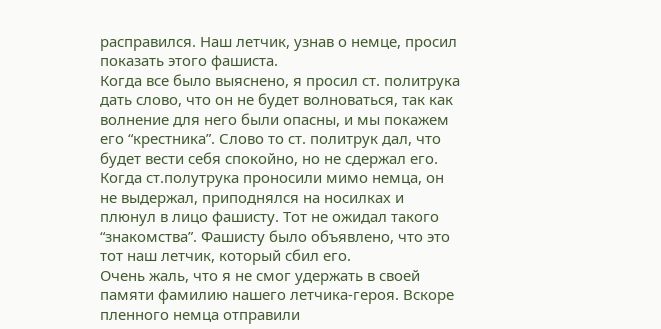расправился. Наш летчик, узнав о немце, просил показать этого фашиста.
Когда все было выяснено, я просил ст. политрука дать слово, что он не будет волноваться, так как волнение для него были опасны, и мы покажем его “крестника”. Слово то ст. политрук дал, что будет вести себя спокойно, но не сдержал его. Когда ст.полутрука проносили мимо немца, он не выдержал, приподнялся на носилках и плюнул в лицо фашисту. Тот не ожидал такого “знакомства”. Фашисту было объявлено, что это тот наш летчик, который сбил его.
Очень жаль, что я не смог удержать в своей памяти фамилию нашего летчика-героя. Вскоре пленного немца отправили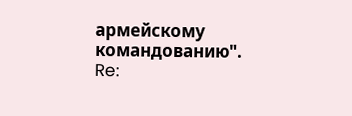армейскому командованию".
Re: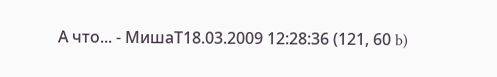А что... - МишаТ18.03.2009 12:28:36 (121, 60 b)